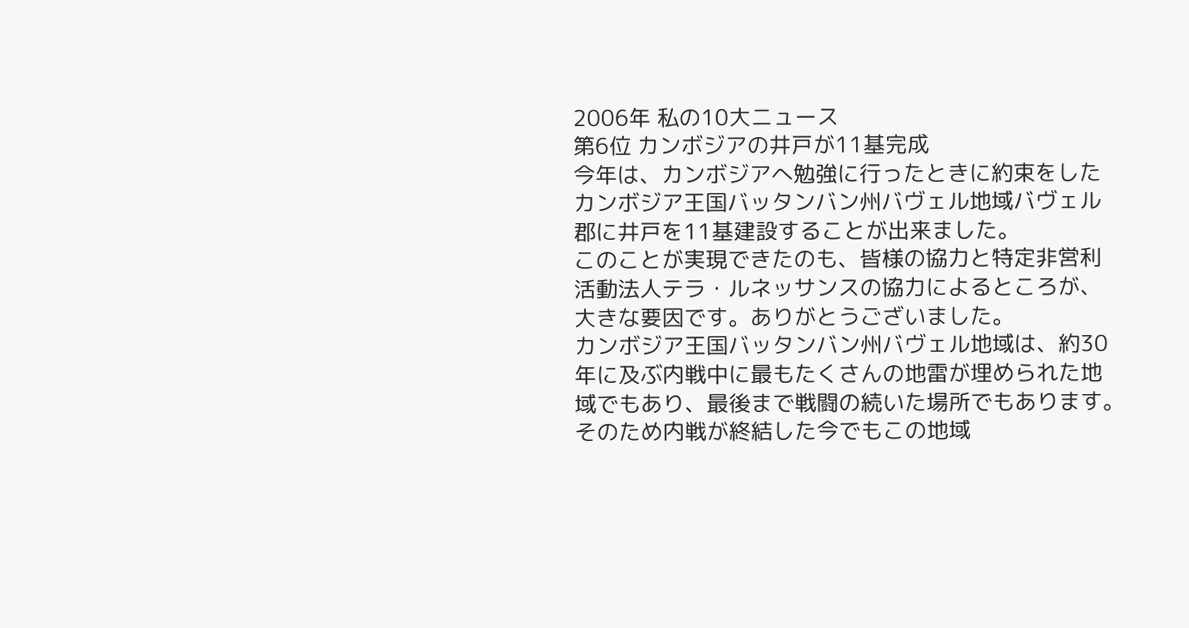2006年 私の10大ニュース
第6位 カンボジアの井戸が11基完成
今年は、カンボジアへ勉強に行ったときに約束をした
カンボジア王国バッタンバン州バヴェル地域バヴェル
郡に井戸を11基建設することが出来ました。
このことが実現できたのも、皆様の協力と特定非営利
活動法人テラ・ルネッサンスの協力によるところが、
大きな要因です。ありがとうございました。
カンボジア王国バッタンバン州バヴェル地域は、約30
年に及ぶ内戦中に最もたくさんの地雷が埋められた地
域でもあり、最後まで戦闘の続いた場所でもあります。
そのため内戦が終結した今でもこの地域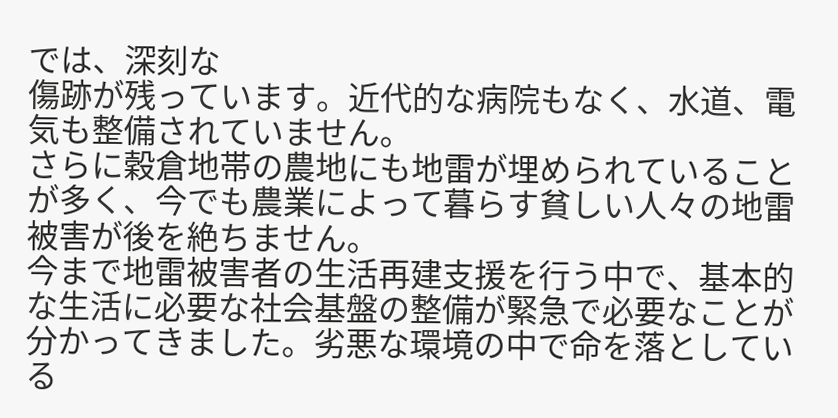では、深刻な
傷跡が残っています。近代的な病院もなく、水道、電
気も整備されていません。
さらに穀倉地帯の農地にも地雷が埋められていること
が多く、今でも農業によって暮らす貧しい人々の地雷
被害が後を絶ちません。
今まで地雷被害者の生活再建支援を行う中で、基本的
な生活に必要な社会基盤の整備が緊急で必要なことが
分かってきました。劣悪な環境の中で命を落としてい
る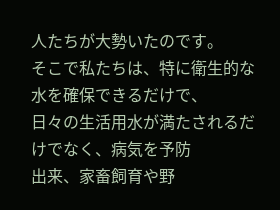人たちが大勢いたのです。
そこで私たちは、特に衛生的な水を確保できるだけで、
日々の生活用水が満たされるだけでなく、病気を予防
出来、家畜飼育や野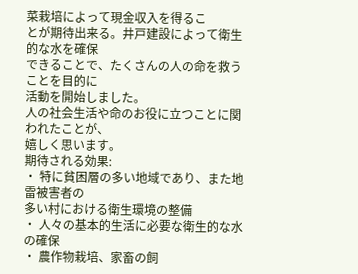菜栽培によって現金収入を得るこ
とが期待出来る。井戸建設によって衛生的な水を確保
できることで、たくさんの人の命を救うことを目的に
活動を開始しました。
人の社会生活や命のお役に立つことに関われたことが、
嬉しく思います。
期待される効果:
・ 特に貧困層の多い地域であり、また地雷被害者の
多い村における衛生環境の整備
・ 人々の基本的生活に必要な衛生的な水の確保
・ 農作物栽培、家畜の飼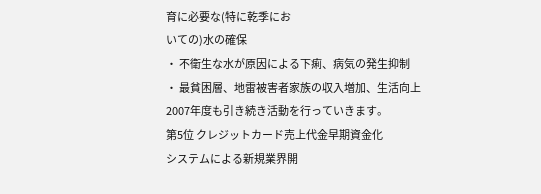育に必要な(特に乾季にお
いての)水の確保
・ 不衛生な水が原因による下痢、病気の発生抑制
・ 最貧困層、地雷被害者家族の収入増加、生活向上
2007年度も引き続き活動を行っていきます。
第5位 クレジットカード売上代金早期資金化
システムによる新規業界開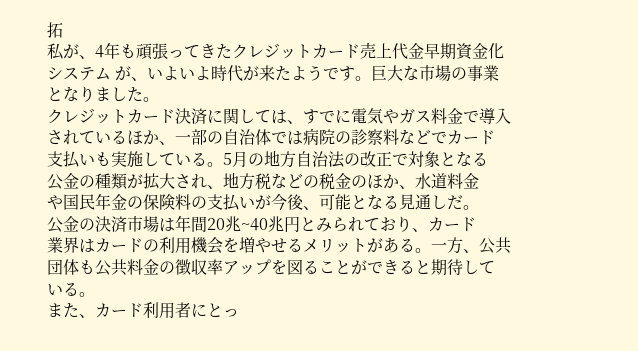拓
私が、4年も頑張ってきたクレジットカード売上代金早期資金化
システム が、いよいよ時代が来たようです。巨大な市場の事業
となりました。
クレジットカード決済に関しては、すでに電気やガス料金で導入
されているほか、一部の自治体では病院の診察料などでカード
支払いも実施している。5月の地方自治法の改正で対象となる
公金の種類が拡大され、地方税などの税金のほか、水道料金
や国民年金の保険料の支払いが今後、可能となる見通しだ。
公金の決済市場は年間20兆~40兆円とみられており、カード
業界はカードの利用機会を増やせるメリットがある。一方、公共
団体も公共料金の徴収率アップを図ることができると期待して
いる。
また、カード利用者にとっ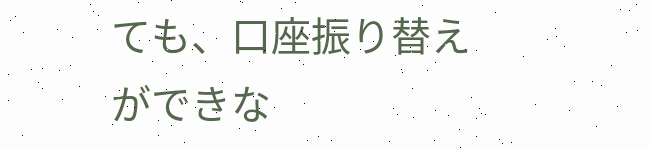ても、口座振り替えができな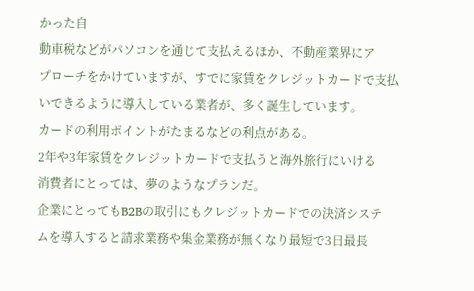かった自
動車税などがパソコンを通じて支払えるほか、不動産業界にア
プローチをかけていますが、すでに家賃をクレジットカードで支払
いできるように導入している業者が、多く誕生しています。
カードの利用ポイントがたまるなどの利点がある。
2年や3年家賃をクレジットカードで支払うと海外旅行にいける
消費者にとっては、夢のようなプランだ。
企業にとってもB2Bの取引にもクレジットカードでの決済システ
ムを導入すると請求業務や集金業務が無くなり最短で3日最長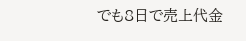でも8日で売上代金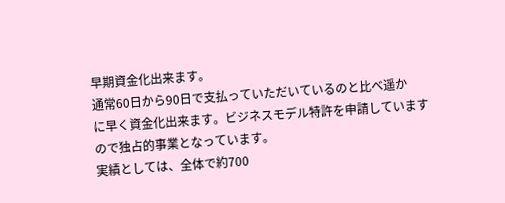早期資金化出来ます。
通常60日から90日で支払っていただいているのと比べ遥か
に早く資金化出来ます。ビジネスモデル特許を申請しています
ので独占的事業となっています。
実績としては、全体で約700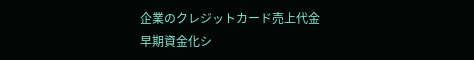企業のクレジットカード売上代金
早期資金化シ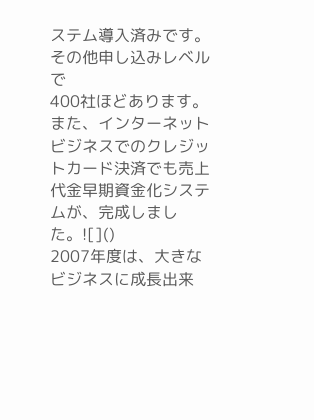ステム導入済みです。その他申し込みレベルで
400社ほどあります。
また、インターネットビジネスでのクレジットカード決済でも売上
代金早期資金化システムが、完成しました。![]()
2007年度は、大きなビジネスに成長出来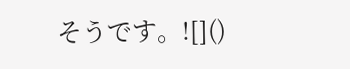そうです。![]()